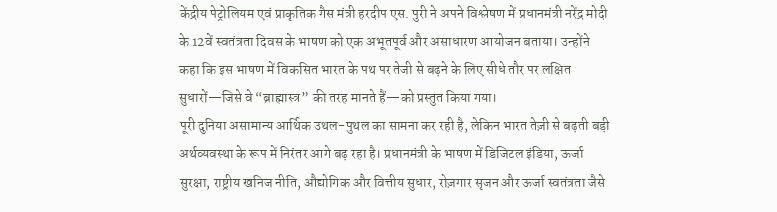केंद्रीय पेट्रोलियम एवं प्राकृतिक गैस मंत्री हरदीप एस. पुरी ने अपने विश्लेषण में प्रधानमंत्री नरेंद्र मोदी के 12वें स्वतंत्रता दिवस के भाषण को एक अभूतपूर्व और असाधारण आयोजन बताया। उन्होंने कहा कि इस भाषण में विकसित भारत के पथ पर तेजी से बढ़ने के लिए सीधे तौर पर लक्षित सुधारों—जिसे वे “ब्राह्मास्त्र” की तरह मानते हैं—को प्रस्तुत किया गया।
पूरी दुनिया असामान्य आर्थिक उथल-पुथल का सामना कर रही है, लेकिन भारत तेज़ी से बढ़ती बड़ी अर्थव्यवस्था के रूप में निरंतर आगे बढ़ रहा है। प्रधानमंत्री के भाषण में डिजिटल इंडिया, ऊर्जा सुरक्षा, राष्ट्रीय खनिज नीति, औद्योगिक और वित्तीय सुधार, रोज़गार सृजन और ऊर्जा स्वतंत्रता जैसे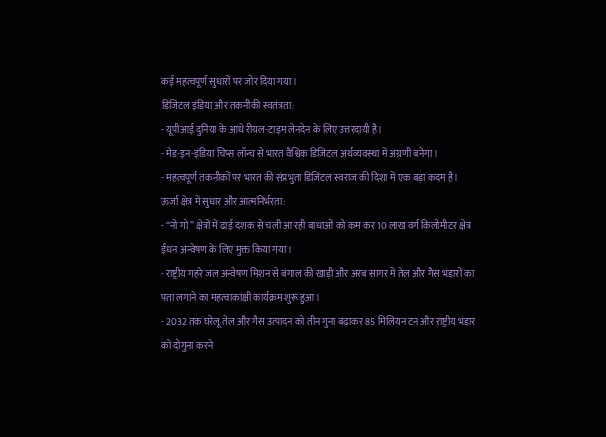कई महत्वपूर्ण सुधारों पर जोर दिया गया।
डिजिटल इंडिया और तकनीकी स्वतंत्रता:
- यूपीआई दुनिया के आधे रीयल-टाइम लेनदेन के लिए उत्तरदायी है।
- मेड-इन-इंडिया चिप्स लॉन्च से भारत वैश्विक डिजिटल अर्थव्यवस्था में अग्रणी बनेगा।
- महत्वपूर्ण तकनीकों पर भारत की संप्रभुता डिजिटल स्वराज की दिशा में एक बड़ा कदम है।
ऊर्जा क्षेत्र में सुधार और आत्मनिर्भरता:
- “नो गो” क्षेत्रों में ढाई दशक से चली आ रही बाधाओं को कम कर 10 लाख वर्ग किलोमीटर क्षेत्र ईंधन अन्वेषण के लिए मुक्त किया गया।
- राष्ट्रीय गहरे जल अन्वेषण मिशन से बंगाल की खाड़ी और अरब सागर में तेल और गैस भंडारों का पता लगाने का महत्वाकांक्षी कार्यक्रम शुरू हुआ।
- 2032 तक घरेलू तेल और गैस उत्पादन को तीन गुना बढ़ाकर 85 मिलियन टन और राष्ट्रीय भंडार को दोगुना करने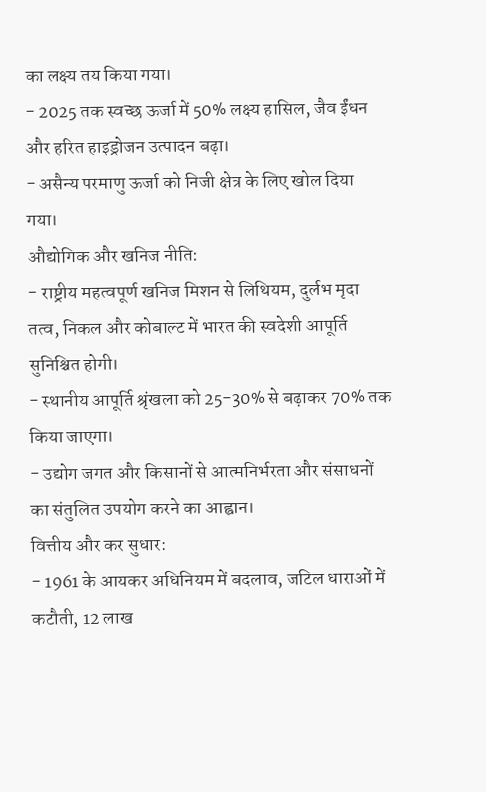का लक्ष्य तय किया गया।
- 2025 तक स्वच्छ ऊर्जा में 50% लक्ष्य हासिल, जैव ईंधन और हरित हाइड्रोजन उत्पादन बढ़ा।
- असैन्य परमाणु ऊर्जा को निजी क्षेत्र के लिए खोल दिया गया।
औद्योगिक और खनिज नीति:
- राष्ट्रीय महत्वपूर्ण खनिज मिशन से लिथियम, दुर्लभ मृदा तत्व, निकल और कोबाल्ट में भारत की स्वदेशी आपूर्ति सुनिश्चित होगी।
- स्थानीय आपूर्ति श्रृंखला को 25-30% से बढ़ाकर 70% तक किया जाएगा।
- उद्योग जगत और किसानों से आत्मनिर्भरता और संसाधनों का संतुलित उपयोग करने का आह्वान।
वित्तीय और कर सुधार:
- 1961 के आयकर अधिनियम में बदलाव, जटिल धाराओं में कटौती, 12 लाख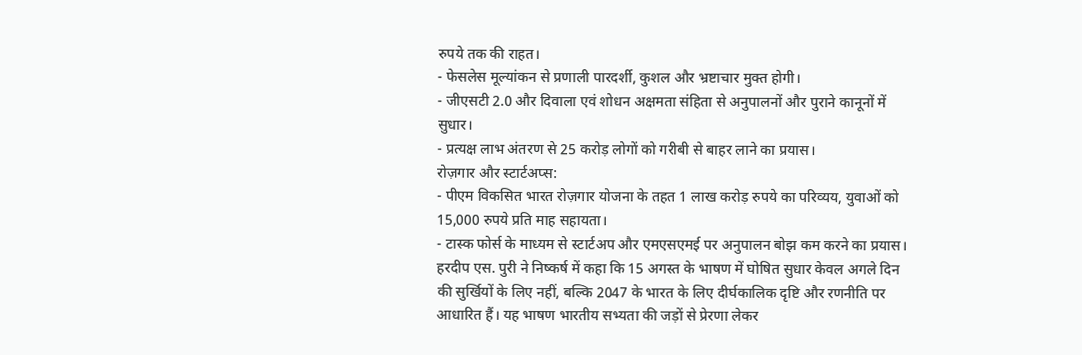रुपये तक की राहत।
- फेसलेस मूल्यांकन से प्रणाली पारदर्शी, कुशल और भ्रष्टाचार मुक्त होगी।
- जीएसटी 2.0 और दिवाला एवं शोधन अक्षमता संहिता से अनुपालनों और पुराने कानूनों में सुधार।
- प्रत्यक्ष लाभ अंतरण से 25 करोड़ लोगों को गरीबी से बाहर लाने का प्रयास।
रोज़गार और स्टार्टअप्स:
- पीएम विकसित भारत रोज़गार योजना के तहत 1 लाख करोड़ रुपये का परिव्यय, युवाओं को 15,000 रुपये प्रति माह सहायता।
- टास्क फोर्स के माध्यम से स्टार्टअप और एमएसएमई पर अनुपालन बोझ कम करने का प्रयास।
हरदीप एस. पुरी ने निष्कर्ष में कहा कि 15 अगस्त के भाषण में घोषित सुधार केवल अगले दिन की सुर्खियों के लिए नहीं, बल्कि 2047 के भारत के लिए दीर्घकालिक दृष्टि और रणनीति पर आधारित हैं। यह भाषण भारतीय सभ्यता की जड़ों से प्रेरणा लेकर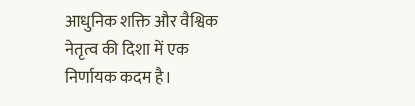आधुनिक शक्ति और वैश्विक नेतृत्व की दिशा में एक निर्णायक कदम है।